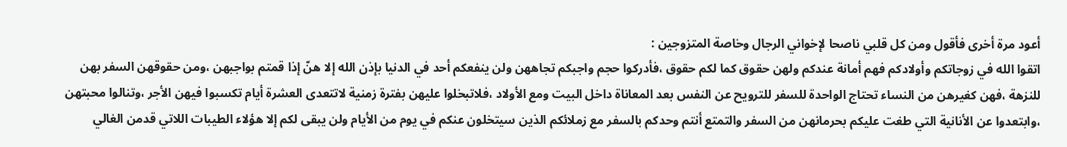أعود مرة أخرى فأقول ومن كل قلبي ناصحا لإخواني الرجال وخاصة المتزوجين :
اتقوا الله في زوجاتكم وأولادكم فهم أمانة عندكم ولهن حقوق كما لكم حقوق ،فأدركوا حجم واجبكم تجاههن ولن ينفعكم أحد في الدنيا بإذن الله إلا هنّ إذا قمتم بواجبهن ،ومن حقوقهن السفر بهن للنزهة ،فهن كغيرهن من النساء تحتاج الواحدة للسفر للترويح عن النفس بعد المعاناة داخل البيت ومع الأولاد ،فلاتبخلوا عليهن بفترة زمنية لاتتعدى العشرة أيام تكسبوا فيهن الأجر ،وتنالوا محبتهن ،وابتعدوا عن الأنانية التي طغت عليكم بحرمانهن من السفر والتمتع أنتم وحدكم بالسفر مع زملائكم الذين سيتخلون عنكم في يوم من الأيام ولن يبقى لكم إلا هؤلاء الطيبات اللاتي قدمن الغالي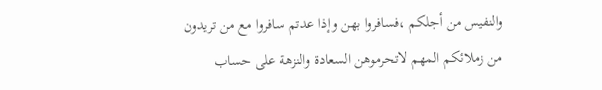والنفيس من أجلكم ،فسافروا بهن وإذا عدتم سافروا مع من تريدون من زملائكم المهم لاتحرموهن السعادة والنزهة على حساب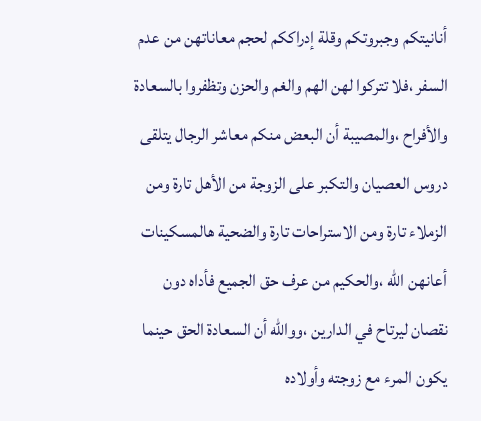أنانيتكم وجبروتكم وقلة إدراككم لحجم معاناتهن من عدم السفر ،فلا تتركوا لهن الهم والغم والحزن وتظفروا بالسعادة والأفراح ،والمصيبة أن البعض منكم معاشر الرجال يتلقى دروس العصيان والتكبر على الزوجة من الأهل تارة ومن الزملاء تارة ومن الاستراحات تارة والضحية هالمسكينات أعانهن الله ،والحكيم من عرف حق الجميع فأداه دون نقصان ليرتاح في الدارين ،ووالله أن السعادة الحق حينما يكون المرء مع زوجته وأولاده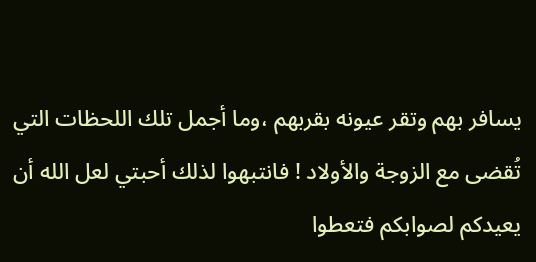يسافر بهم وتقر عيونه بقربهم ،وما أجمل تلك اللحظات التي تُقضى مع الزوجة والأولاد ! فانتبهوا لذلك أحبتي لعل الله أن يعيدكم لصوابكم فتعطوا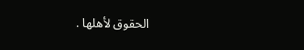الحقوق لأهلها .